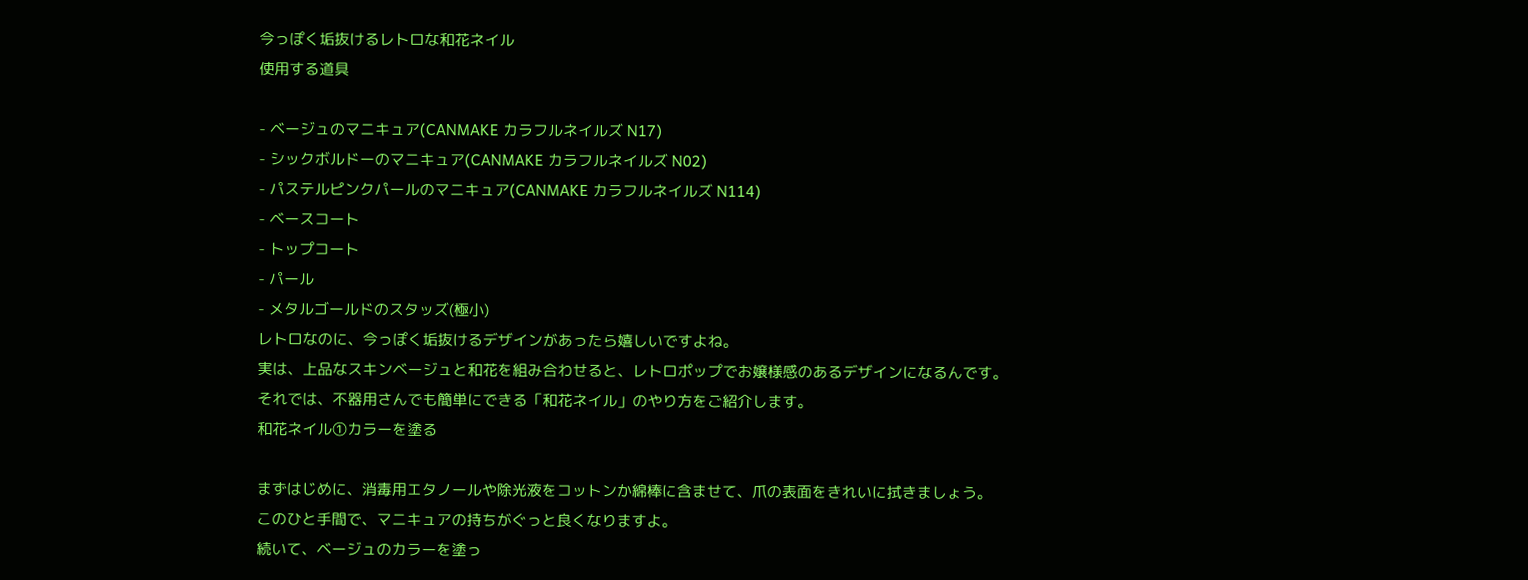今っぽく垢抜けるレトロな和花ネイル
使用する道具

- ベージュのマニキュア(CANMAKE カラフルネイルズ N17)
- シックボルドーのマニキュア(CANMAKE カラフルネイルズ N02)
- パステルピンクパールのマニキュア(CANMAKE カラフルネイルズ N114)
- ベースコート
- トップコート
- パール
- メタルゴールドのスタッズ(極小)
レトロなのに、今っぽく垢抜けるデザインがあったら嬉しいですよね。
実は、上品なスキンベージュと和花を組み合わせると、レトロポップでお嬢様感のあるデザインになるんです。
それでは、不器用さんでも簡単にできる「和花ネイル」のやり方をご紹介します。
和花ネイル①カラーを塗る

まずはじめに、消毒用エタノールや除光液をコットンか綿棒に含ませて、爪の表面をきれいに拭きましょう。
このひと手間で、マニキュアの持ちがぐっと良くなりますよ。
続いて、ベージュのカラーを塗っ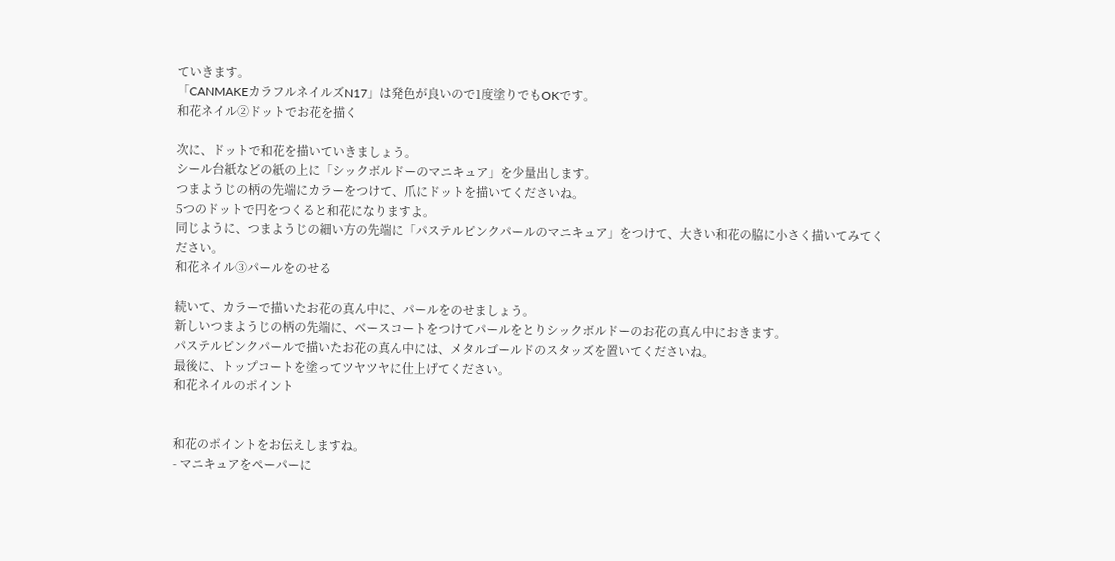ていきます。
「CANMAKEカラフルネイルズN17」は発色が良いので1度塗りでもOKです。
和花ネイル②ドットでお花を描く

次に、ドットで和花を描いていきましょう。
シール台紙などの紙の上に「シックボルドーのマニキュア」を少量出します。
つまようじの柄の先端にカラーをつけて、爪にドットを描いてくださいね。
5つのドットで円をつくると和花になりますよ。
同じように、つまようじの細い方の先端に「パステルピンクパールのマニキュア」をつけて、大きい和花の脇に小さく描いてみてください。
和花ネイル③パールをのせる

続いて、カラーで描いたお花の真ん中に、パールをのせましょう。
新しいつまようじの柄の先端に、ベースコートをつけてパールをとりシックボルドーのお花の真ん中におきます。
パステルピンクパールで描いたお花の真ん中には、メタルゴールドのスタッズを置いてくださいね。
最後に、トップコートを塗ってツヤツヤに仕上げてください。
和花ネイルのポイント


和花のポイントをお伝えしますね。
- マニキュアをペーパーに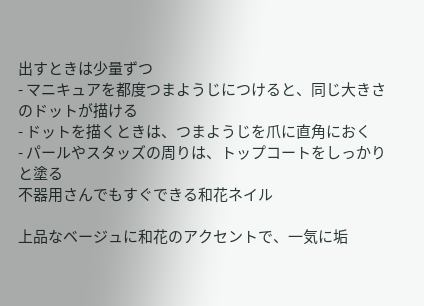出すときは少量ずつ
- マニキュアを都度つまようじにつけると、同じ大きさのドットが描ける
- ドットを描くときは、つまようじを爪に直角におく
- パールやスタッズの周りは、トップコートをしっかりと塗る
不器用さんでもすぐできる和花ネイル

上品なベージュに和花のアクセントで、一気に垢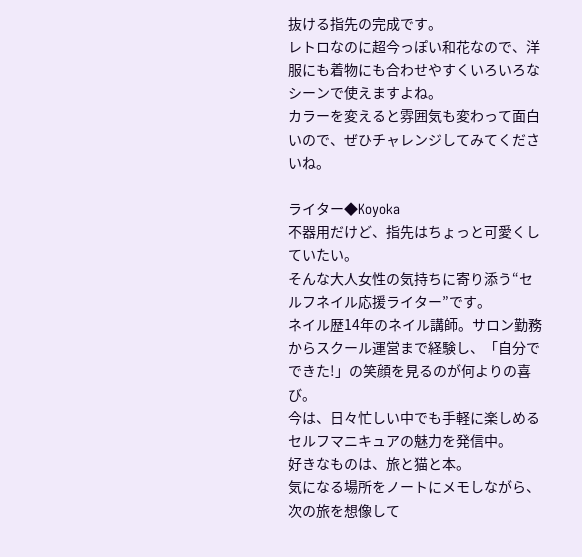抜ける指先の完成です。
レトロなのに超今っぽい和花なので、洋服にも着物にも合わせやすくいろいろなシーンで使えますよね。
カラーを変えると雰囲気も変わって面白いので、ぜひチャレンジしてみてくださいね。

ライター◆Koyoka
不器用だけど、指先はちょっと可愛くしていたい。
そんな大人女性の気持ちに寄り添う“セルフネイル応援ライター”です。
ネイル歴14年のネイル講師。サロン勤務からスクール運営まで経験し、「自分でできた!」の笑顔を見るのが何よりの喜び。
今は、日々忙しい中でも手軽に楽しめるセルフマニキュアの魅力を発信中。
好きなものは、旅と猫と本。
気になる場所をノートにメモしながら、次の旅を想像して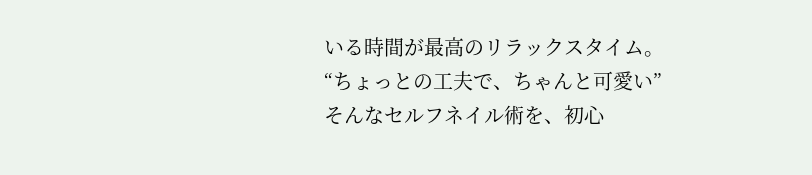いる時間が最高のリラックスタイム。
“ちょっとの工夫で、ちゃんと可愛い”
そんなセルフネイル術を、初心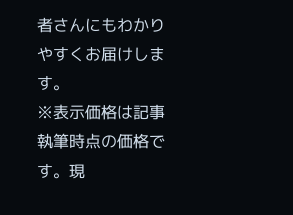者さんにもわかりやすくお届けします。
※表示価格は記事執筆時点の価格です。現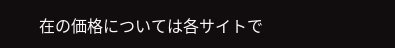在の価格については各サイトで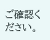ご確認ください。